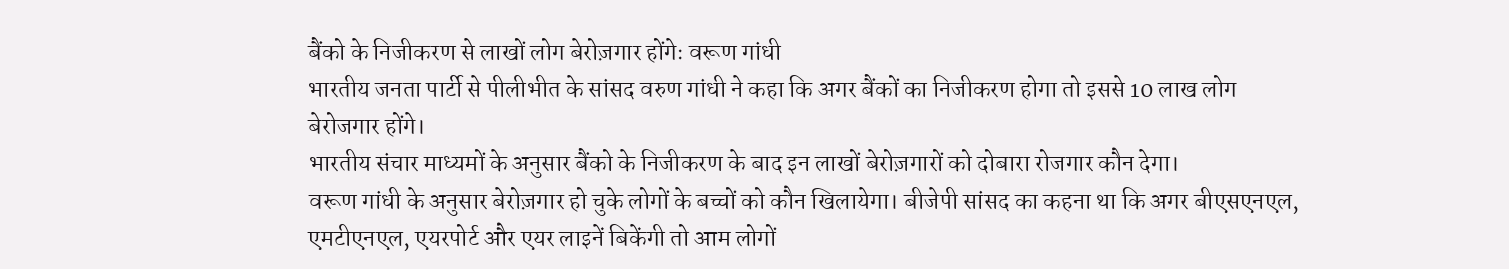बैंको के निजीकरण से लाखों लोग बेरोज़गार होंगेः वरूण गांधी
भारतीय जनता पार्टी से पीलीभीत के सांसद वरुण गांधी ने कहा कि अगर बैंकों का निजीकरण होगा तो इससे 10 लाख लोग बेरोजगार होंगे।
भारतीय संचार माध्यमों के अनुसार बैंको के निजीकरण के बाद इन लाखों बेरोज़गारों को दोबारा रोजगार कौन देगा।
वरूण गांधी के अनुसार बेरोज़गार हो चुके लोगों के बच्चों को कौन खिलायेगा। बीजेपी सांसद का कहना था कि अगर बीएसएनएल, एमटीएनएल, एयरपोर्ट और एयर लाइनें बिकेंगी तो आम लोगों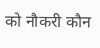को नौकरी कौन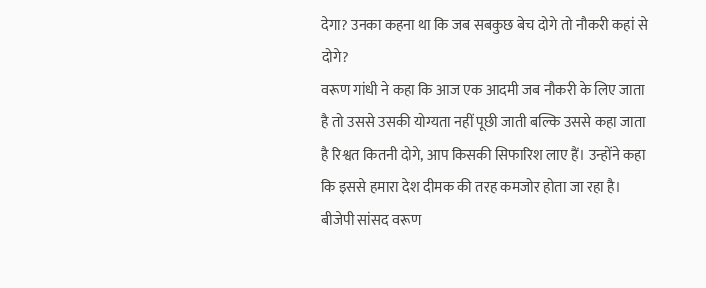देगा? उनका कहना था कि जब सबकुछ बेच दोगे तो नौकरी कहां से दोगे?
वरूण गांधी ने कहा कि आज एक आदमी जब नौकरी के लिए जाता है तो उससे उसकी योग्यता नहीं पूछी जाती बल्कि उससे कहा जाता है रिश्वत कितनी दोगे, आप किसकी सिफारिश लाए हैं। उन्होंने कहा कि इससे हमारा देश दीमक की तरह कमजोर होता जा रहा है।
बीजेपी सांसद वरूण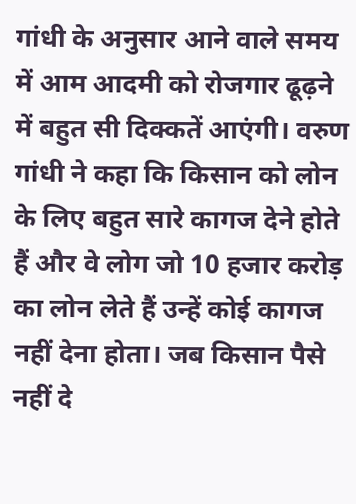गांधी के अनुसार आने वाले समय में आम आदमी को रोजगार ढूढ़ने में बहुत सी दिक्कतें आएंगी। वरुण गांधी ने कहा कि किसान को लोन के लिए बहुत सारे कागज देने होते हैं और वे लोग जो 10 हजार करोड़ का लोन लेते हैं उन्हें कोई कागज नहीं देना होता। जब किसान पैसे नहीं दे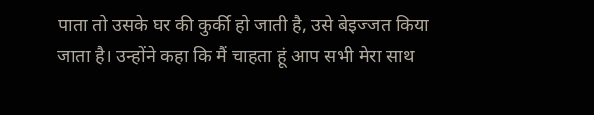पाता तो उसके घर की कुर्की हो जाती है, उसे बेइज्जत किया जाता है। उन्होंने कहा कि मैं चाहता हूं आप सभी मेरा साथ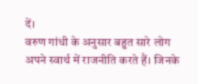दें।
वरुण गांधी के अनुसार बहुत सारे लोग अपने स्वार्थ में राजनीति करते हैं। जिनके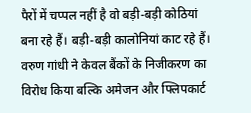पैरों में चप्पल नहीं है वो बड़ी-बड़ी कोठियां बना रहे हैं। बड़ी-बड़ी कालोनियां काट रहे हैं।
वरुण गांधी ने केवल बैंकों के निजीकरण का विरोध किया बल्कि अमेजन और फ्लिपकार्ट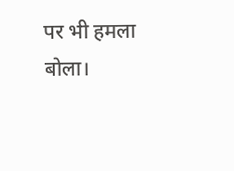पर भी हमला बोला।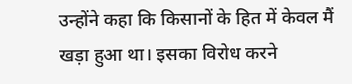उन्होंने कहा कि किसानों के हित में केवल मैं खड़ा हुआ था। इसका विरोध करने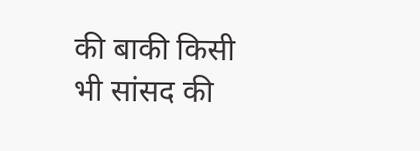की बाकी किसी भी सांसद की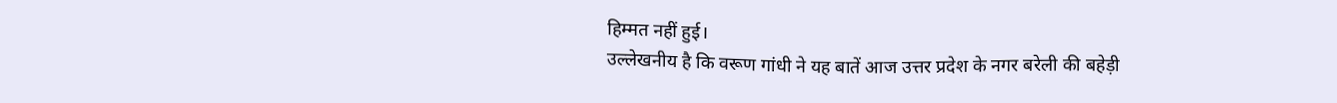हिम्मत नहीं हुई।
उल्लेखनीय है कि वरूण गांधी ने यह बातें आज उत्तर प्रदेश के नगर बरेली की बहेड़ी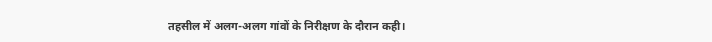तहसील में अलग-अलग गांवों के निरीक्षण के दौरान कही।